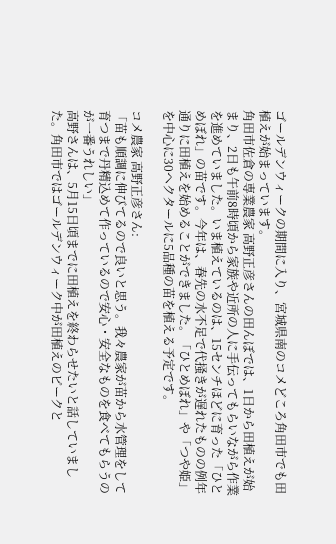ゴールデンウィークの期間に入り、宮城県南のコメどころ角田市でも田植えが始まっています。
角田市佐倉の専業農家 高野正彦さんの田んぼでは、1日から田植えが始まり、2日も午前8時頃から家族や近所の人に手伝ってもらいながら作業を進めていました。いま植えているのは、15センチほどに育った「ひとめぼれ」の苗です。今年は、春先の水不足で代掻きが遅れたものの例年通りに田植えを始めることができました。「ひとめぼれ」や「つや姫」を中心に30ヘクタールに5品種の苗を植える予定です。

コメ農家 高野正彦さん:
「苗も順調に伸びてるので良いと思う。我々農家が苗から水管理をして育つまで丹精込めて作っているので安心・安全なものを食べてもらうのが一番うれしい」
高野さんは、5月15日頃までに田植えを終わらせたいと話していました。角田市ではゴールデンウィーク中が田植えのピークと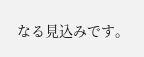なる見込みです。